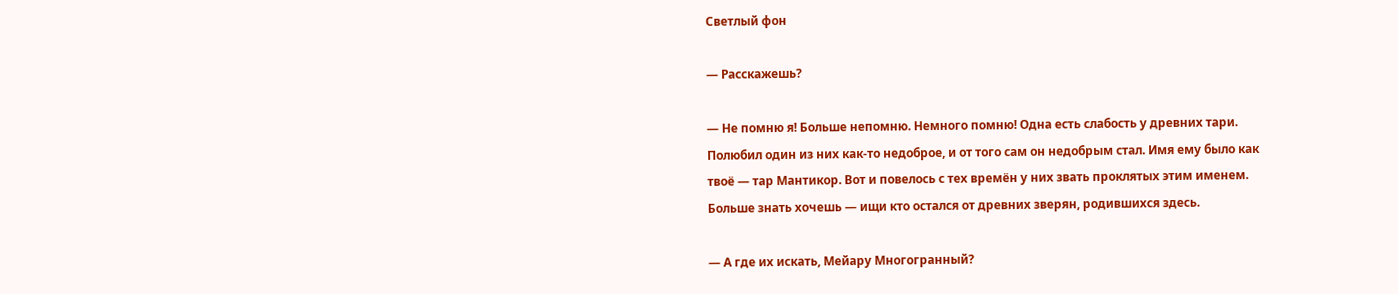Светлый фон

— Расскажешь?

— Не помню я! Больше непомню. Немного помню! Одна есть слабость у древних тари. Полюбил один из них как-то недоброе, и от того сам он недобрым стал. Имя ему было как твоё — тар Мантикор. Вот и повелось с тех времён у них звать проклятых этим именем. Больше знать хочешь — ищи кто остался от древних зверян, родившихся здесь.

— А где их искать, Мейару Многогранный?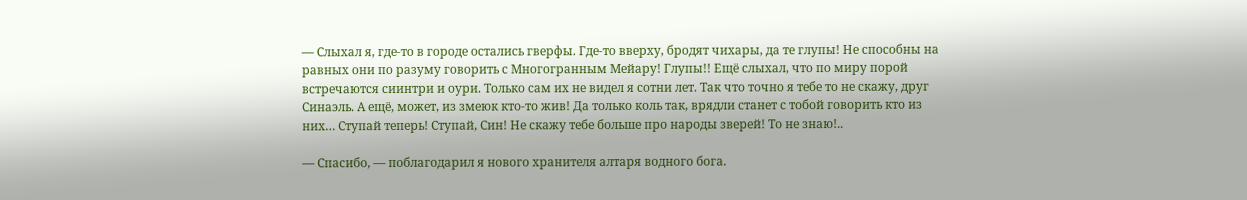— Слыхал я, где-то в городе остались гверфы. Где-то вверху, бродят чихары, да те глупы! Не способны на равных они по разуму говорить с Многогранным Мейару! Глупы!! Ещё слыхал, что по миру порой встречаются сиинтри и оури. Только сам их не видел я сотни лет. Так что точно я тебе то не скажу, друг Синаэль. А ещё, может, из змеюк кто-то жив! Да только коль так, врядли станет с тобой говорить кто из них… Ступай теперь! Ступай, Син! Не скажу тебе больше про народы зверей! То не знаю!..

— Спасибо, — поблагодарил я нового хранителя алтаря водного бога.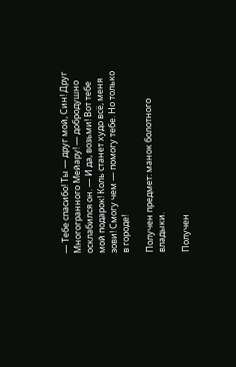— Тебе спасибо! Ты — друг мой, Син! Друг Многогранного Мейару! — добродушно осклабился он. — И да, возьми! Вот тебе мой подарок! Коль станет худо всё, меня зови! Смогу чем — помогу тебе. Но только в городе!

Получен предмет: манок болотного владыки.

Получен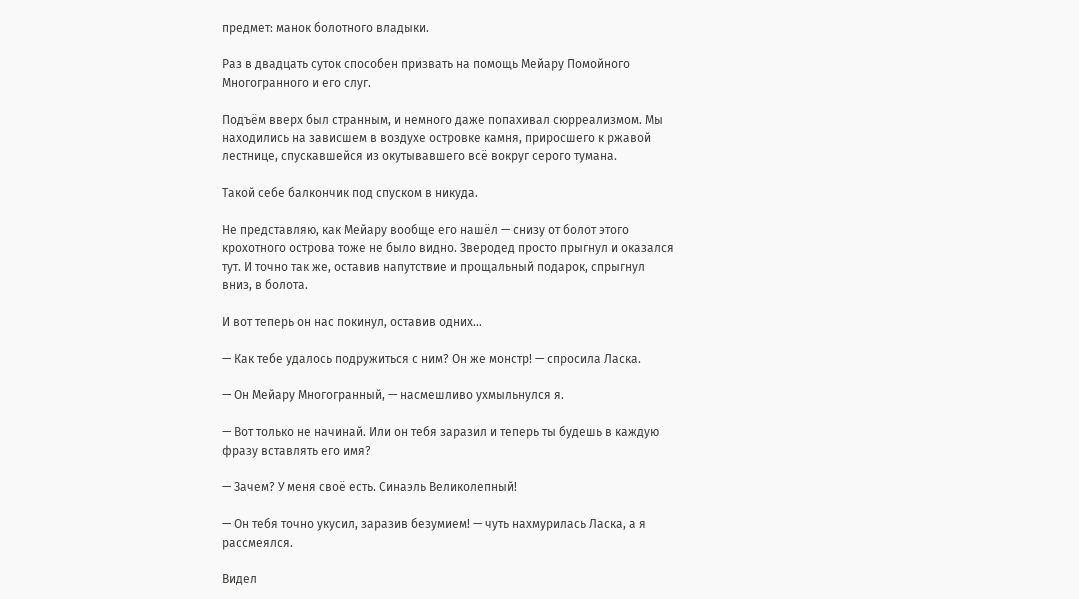предмет: манок болотного владыки.

Раз в двадцать суток способен призвать на помощь Мейару Помойного Многогранного и его слуг.

Подъём вверх был странным, и немного даже попахивал сюрреализмом. Мы находились на зависшем в воздухе островке камня, приросшего к ржавой лестнице, спускавшейся из окутывавшего всё вокруг серого тумана.

Такой себе балкончик под спуском в никуда.

Не представляю, как Мейару вообще его нашёл — снизу от болот этого крохотного острова тоже не было видно. Зверодед просто прыгнул и оказался тут. И точно так же, оставив напутствие и прощальный подарок, спрыгнул вниз, в болота.

И вот теперь он нас покинул, оставив одних…

— Как тебе удалось подружиться с ним? Он же монстр! — спросила Ласка.

— Он Мейару Многогранный, — насмешливо ухмыльнулся я.

— Вот только не начинай. Или он тебя заразил и теперь ты будешь в каждую фразу вставлять его имя?

— Зачем? У меня своё есть. Синаэль Великолепный!

— Он тебя точно укусил, заразив безумием! — чуть нахмурилась Ласка, а я рассмеялся.

Видел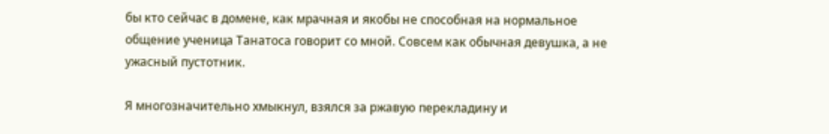бы кто сейчас в домене, как мрачная и якобы не способная на нормальное общение ученица Танатоса говорит со мной. Совсем как обычная девушка, а не ужасный пустотник.

Я многозначительно хмыкнул, взялся за ржавую перекладину и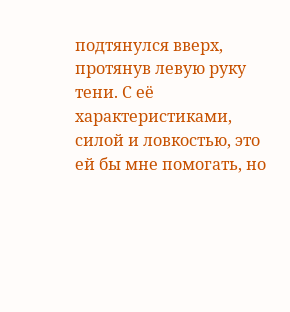подтянулся вверх, протянув левую руку тени. С её характеристиками, силой и ловкостью, это ей бы мне помогать, но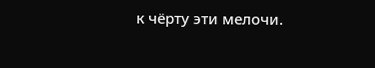к чёрту эти мелочи.